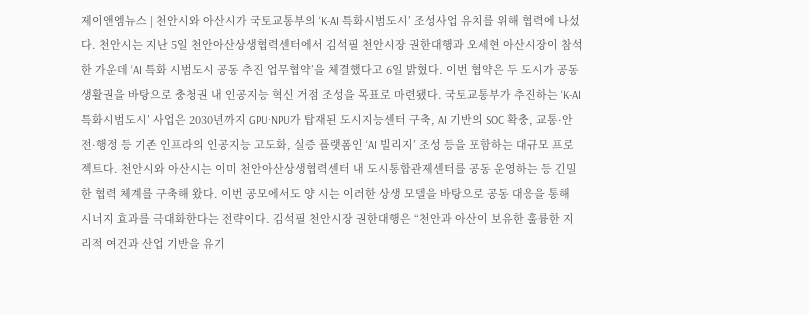제이앤엠뉴스 | 천안시와 아산시가 국토교통부의 ‘K-AI 특화시범도시’ 조성사업 유치를 위해 협력에 나섰다. 천안시는 지난 5일 천안아산상생협력센터에서 김석필 천안시장 권한대행과 오세현 아산시장이 참석한 가운데 ‘AI 특화 시범도시 공동 추진 업무협약’을 체결했다고 6일 밝혔다. 이번 협약은 두 도시가 공동 생활권을 바탕으로 충청권 내 인공지능 혁신 거점 조성을 목표로 마련됐다. 국토교통부가 추진하는 ‘K-AI 특화시범도시’ 사업은 2030년까지 GPU·NPU가 탑재된 도시지능센터 구축, AI 기반의 SOC 확충, 교통·안전·행정 등 기존 인프라의 인공지능 고도화, 실증 플랫폼인 ‘AI 빌리지’ 조성 등을 포함하는 대규모 프로젝트다. 천안시와 아산시는 이미 천안아산상생협력센터 내 도시통합관제센터를 공동 운영하는 등 긴밀한 협력 체계를 구축해 왔다. 이번 공모에서도 양 시는 이러한 상생 모델을 바탕으로 공동 대응을 통해 시너지 효과를 극대화한다는 전략이다. 김석필 천안시장 권한대행은 “천안과 아산이 보유한 훌륭한 지리적 여건과 산업 기반을 유기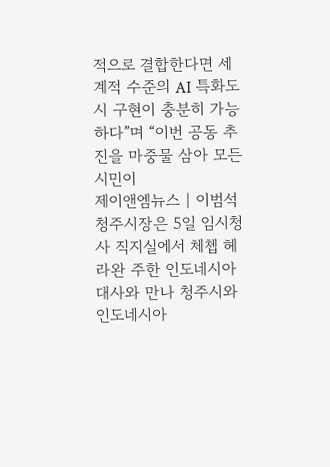적으로 결합한다면 세계적 수준의 AI 특화도시 구현이 충분히 가능하다”며 “이번 공동 추진을 마중물 삼아 모든 시민이
제이앤엠뉴스 | 이범석 청주시장은 5일 임시청사 직지실에서 체쳅 헤라완 주한 인도네시아 대사와 만나 청주시와 인도네시아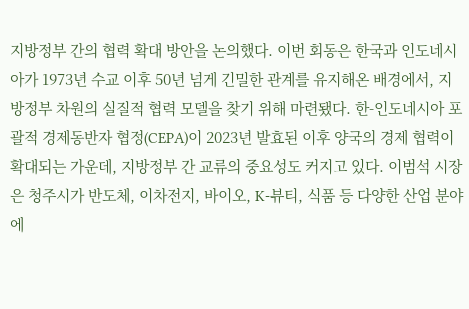지방정부 간의 협력 확대 방안을 논의했다. 이번 회동은 한국과 인도네시아가 1973년 수교 이후 50년 넘게 긴밀한 관계를 유지해온 배경에서, 지방정부 차원의 실질적 협력 모델을 찾기 위해 마련됐다. 한-인도네시아 포괄적 경제동반자 협정(CEPA)이 2023년 발효된 이후 양국의 경제 협력이 확대되는 가운데, 지방정부 간 교류의 중요성도 커지고 있다. 이범석 시장은 청주시가 반도체, 이차전지, 바이오, K-뷰티, 식품 등 다양한 산업 분야에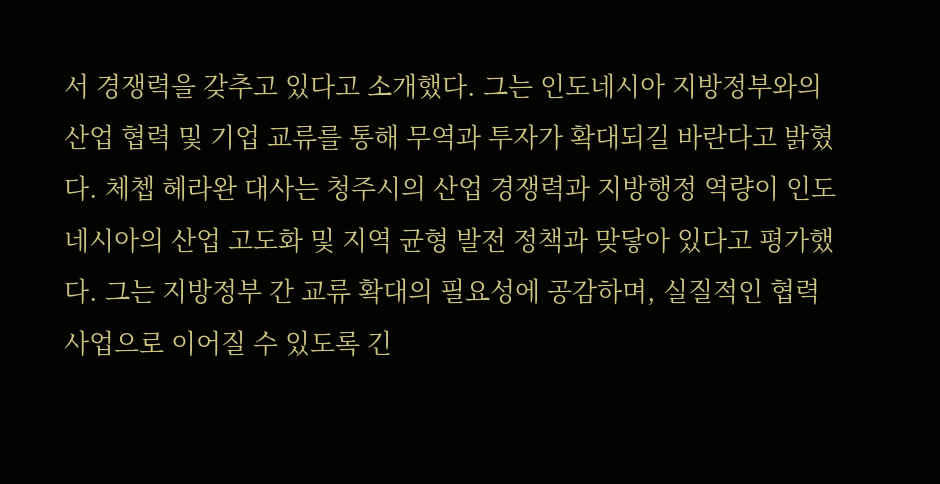서 경쟁력을 갖추고 있다고 소개했다. 그는 인도네시아 지방정부와의 산업 협력 및 기업 교류를 통해 무역과 투자가 확대되길 바란다고 밝혔다. 체쳅 헤라완 대사는 청주시의 산업 경쟁력과 지방행정 역량이 인도네시아의 산업 고도화 및 지역 균형 발전 정책과 맞닿아 있다고 평가했다. 그는 지방정부 간 교류 확대의 필요성에 공감하며, 실질적인 협력 사업으로 이어질 수 있도록 긴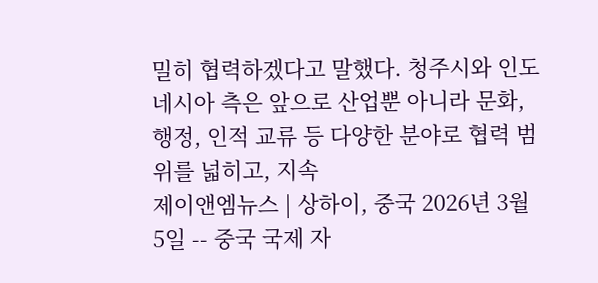밀히 협력하겠다고 말했다. 청주시와 인도네시아 측은 앞으로 산업뿐 아니라 문화, 행정, 인적 교류 등 다양한 분야로 협력 범위를 넓히고, 지속
제이앤엠뉴스 | 상하이, 중국 2026년 3월 5일 -- 중국 국제 자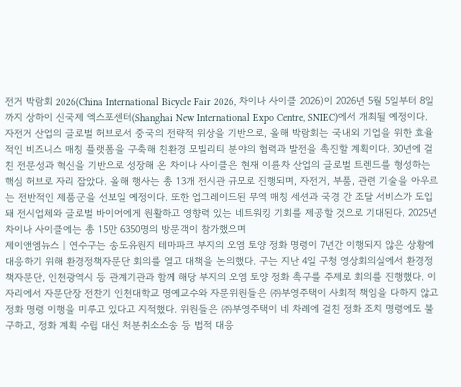전거 박람회 2026(China International Bicycle Fair 2026, 차이나 사이클 2026)이 2026년 5월 5일부터 8일까지 상하이 신국제 엑스포센터(Shanghai New International Expo Centre, SNIEC)에서 개최될 예정이다. 자전거 산업의 글로벌 허브로서 중국의 전략적 위상을 기반으로, 올해 박람회는 국내외 기업을 위한 효율적인 비즈니스 매칭 플랫폼을 구축해 친환경 모빌리티 분야의 협력과 발전을 촉진할 계획이다. 30년에 걸친 전문성과 혁신을 기반으로 성장해 온 차이나 사이클은 현재 이륜차 산업의 글로벌 트렌드를 형성하는 핵심 허브로 자리 잡았다. 올해 행사는 총 13개 전시관 규모로 진행되며, 자전거, 부품, 관련 기술을 아우르는 전반적인 제품군을 선보일 예정이다. 또한 업그레이드된 무역 매칭 세션과 국경 간 조달 서비스가 도입돼 전시업체와 글로벌 바이어에게 원활하고 영향력 있는 네트워킹 기회를 제공할 것으로 기대된다. 2025년 차이나 사이클에는 총 15만 6350명의 방문객이 참가했으며
제이앤엠뉴스 | 연수구는 송도유원지 테마파크 부지의 오염 토양 정화 명령이 7년간 이행되지 않은 상황에 대응하기 위해 환경정책자문단 회의를 열고 대책을 논의했다. 구는 지난 4일 구청 영상회의실에서 환경정책자문단, 인천광역시 등 관계기관과 함께 해당 부지의 오염 토양 정화 촉구를 주제로 회의를 진행했다. 이 자리에서 자문단장 전찬기 인천대학교 명예교수와 자문위원들은 ㈜부영주택이 사회적 책임을 다하지 않고 정화 명령 이행을 미루고 있다고 지적했다. 위원들은 ㈜부영주택이 네 차례에 걸친 정화 조치 명령에도 불구하고, 정화 계획 수립 대신 처분취소소송 등 법적 대응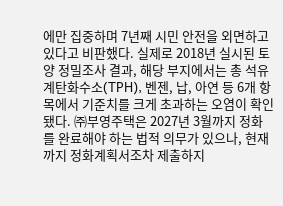에만 집중하며 7년째 시민 안전을 외면하고 있다고 비판했다. 실제로 2018년 실시된 토양 정밀조사 결과, 해당 부지에서는 총 석유계탄화수소(TPH), 벤젠, 납, 아연 등 6개 항목에서 기준치를 크게 초과하는 오염이 확인됐다. ㈜부영주택은 2027년 3월까지 정화를 완료해야 하는 법적 의무가 있으나, 현재까지 정화계획서조차 제출하지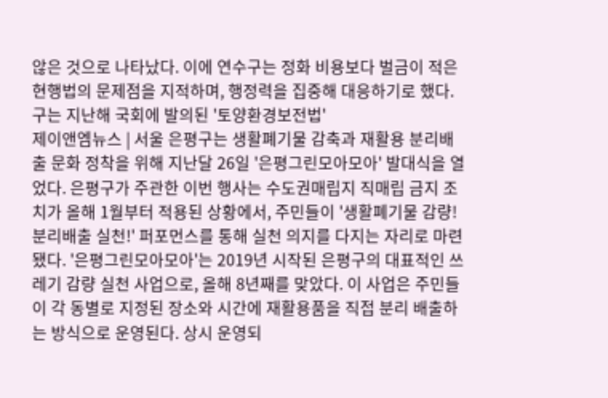않은 것으로 나타났다. 이에 연수구는 정화 비용보다 벌금이 적은 현행법의 문제점을 지적하며, 행정력을 집중해 대응하기로 했다. 구는 지난해 국회에 발의된 '토양환경보전법'
제이앤엠뉴스 | 서울 은평구는 생활폐기물 감축과 재활용 분리배출 문화 정착을 위해 지난달 26일 '은평그린모아모아' 발대식을 열었다. 은평구가 주관한 이번 행사는 수도권매립지 직매립 금지 조치가 올해 1월부터 적용된 상황에서, 주민들이 '생활폐기물 감량! 분리배출 실천!' 퍼포먼스를 통해 실천 의지를 다지는 자리로 마련됐다. '은평그린모아모아'는 2019년 시작된 은평구의 대표적인 쓰레기 감량 실천 사업으로, 올해 8년째를 맞았다. 이 사업은 주민들이 각 동별로 지정된 장소와 시간에 재활용품을 직접 분리 배출하는 방식으로 운영된다. 상시 운영되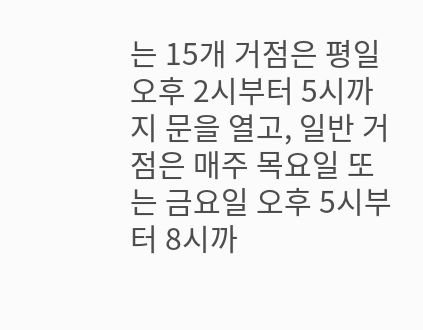는 15개 거점은 평일 오후 2시부터 5시까지 문을 열고, 일반 거점은 매주 목요일 또는 금요일 오후 5시부터 8시까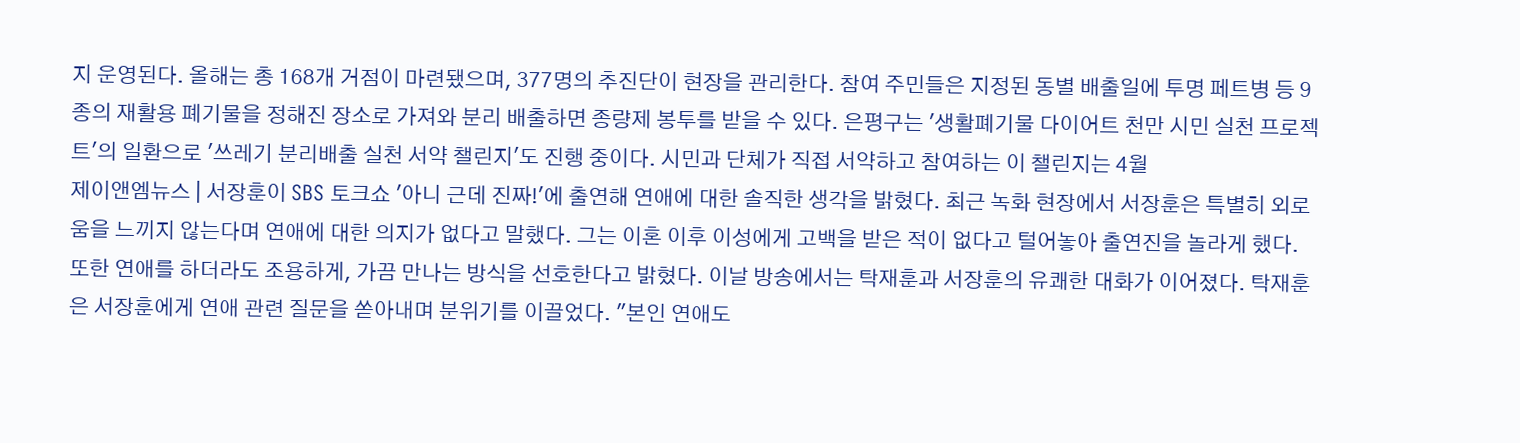지 운영된다. 올해는 총 168개 거점이 마련됐으며, 377명의 추진단이 현장을 관리한다. 참여 주민들은 지정된 동별 배출일에 투명 페트병 등 9종의 재활용 폐기물을 정해진 장소로 가져와 분리 배출하면 종량제 봉투를 받을 수 있다. 은평구는 '생활폐기물 다이어트 천만 시민 실천 프로젝트'의 일환으로 '쓰레기 분리배출 실천 서약 챌린지'도 진행 중이다. 시민과 단체가 직접 서약하고 참여하는 이 챌린지는 4월
제이앤엠뉴스 | 서장훈이 SBS 토크쇼 '아니 근데 진짜!'에 출연해 연애에 대한 솔직한 생각을 밝혔다. 최근 녹화 현장에서 서장훈은 특별히 외로움을 느끼지 않는다며 연애에 대한 의지가 없다고 말했다. 그는 이혼 이후 이성에게 고백을 받은 적이 없다고 털어놓아 출연진을 놀라게 했다. 또한 연애를 하더라도 조용하게, 가끔 만나는 방식을 선호한다고 밝혔다. 이날 방송에서는 탁재훈과 서장훈의 유쾌한 대화가 이어졌다. 탁재훈은 서장훈에게 연애 관련 질문을 쏟아내며 분위기를 이끌었다. "본인 연애도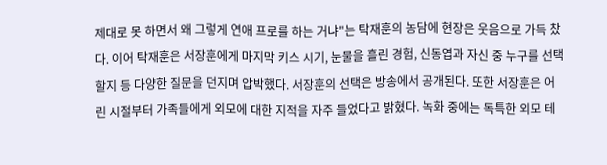제대로 못 하면서 왜 그렇게 연애 프로를 하는 거냐"는 탁재훈의 농담에 현장은 웃음으로 가득 찼다. 이어 탁재훈은 서장훈에게 마지막 키스 시기, 눈물을 흘린 경험, 신동엽과 자신 중 누구를 선택할지 등 다양한 질문을 던지며 압박했다. 서장훈의 선택은 방송에서 공개된다. 또한 서장훈은 어린 시절부터 가족들에게 외모에 대한 지적을 자주 들었다고 밝혔다. 녹화 중에는 독특한 외모 테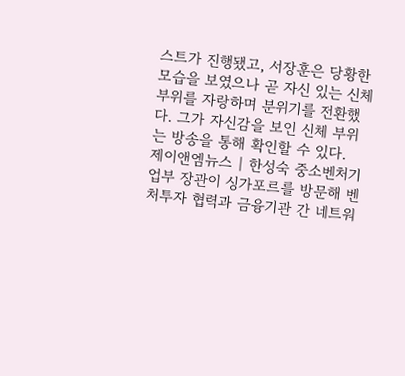스트가 진행됐고, 서장훈은 당황한 모습을 보였으나 곧 자신 있는 신체 부위를 자랑하며 분위기를 전환했다. 그가 자신감을 보인 신체 부위는 방송을 통해 확인할 수 있다.
제이앤엠뉴스 | 한성숙 중소벤처기업부 장관이 싱가포르를 방문해 벤처투자 협력과 금융기관 간 네트워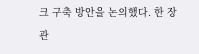크 구축 방안을 논의했다. 한 장관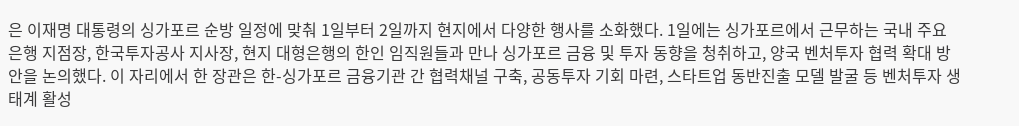은 이재명 대통령의 싱가포르 순방 일정에 맞춰 1일부터 2일까지 현지에서 다양한 행사를 소화했다. 1일에는 싱가포르에서 근무하는 국내 주요 은행 지점장, 한국투자공사 지사장, 현지 대형은행의 한인 임직원들과 만나 싱가포르 금융 및 투자 동향을 청취하고, 양국 벤처투자 협력 확대 방안을 논의했다. 이 자리에서 한 장관은 한-싱가포르 금융기관 간 협력채널 구축, 공동투자 기회 마련, 스타트업 동반진출 모델 발굴 등 벤처투자 생태계 활성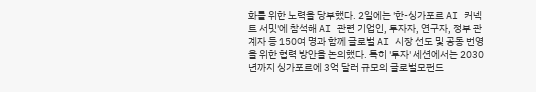화를 위한 노력을 당부했다. 2일에는 '한-싱가포르 AI 커넥트 서밋'에 참석해 AI 관련 기업인, 투자자, 연구자, 정부 관계자 등 150여 명과 함께 글로벌 AI 시장 선도 및 공동 번영을 위한 협력 방안을 논의했다. 특히 '투자' 세션에서는 2030년까지 싱가포르에 3억 달러 규모의 글로벌모펀드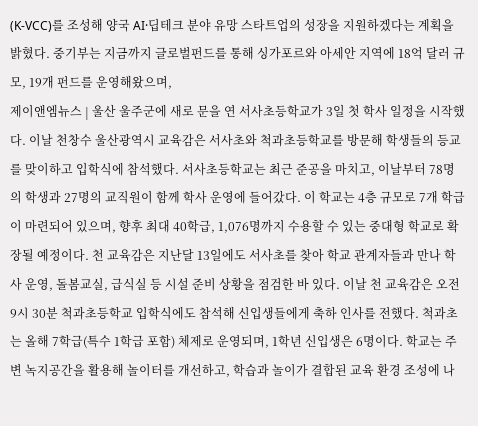(K-VCC)를 조성해 양국 AI·딥테크 분야 유망 스타트업의 성장을 지원하겠다는 계획을 밝혔다. 중기부는 지금까지 글로벌펀드를 통해 싱가포르와 아세안 지역에 18억 달러 규모, 19개 펀드를 운영해왔으며,
제이앤엠뉴스 | 울산 울주군에 새로 문을 연 서사초등학교가 3일 첫 학사 일정을 시작했다. 이날 천창수 울산광역시 교육감은 서사초와 척과초등학교를 방문해 학생들의 등교를 맞이하고 입학식에 참석했다. 서사초등학교는 최근 준공을 마치고, 이날부터 78명의 학생과 27명의 교직원이 함께 학사 운영에 들어갔다. 이 학교는 4층 규모로 7개 학급이 마련되어 있으며, 향후 최대 40학급, 1,076명까지 수용할 수 있는 중대형 학교로 확장될 예정이다. 천 교육감은 지난달 13일에도 서사초를 찾아 학교 관계자들과 만나 학사 운영, 돌봄교실, 급식실 등 시설 준비 상황을 점검한 바 있다. 이날 천 교육감은 오전 9시 30분 척과초등학교 입학식에도 참석해 신입생들에게 축하 인사를 전했다. 척과초는 올해 7학급(특수 1학급 포함) 체제로 운영되며, 1학년 신입생은 6명이다. 학교는 주변 녹지공간을 활용해 놀이터를 개선하고, 학습과 놀이가 결합된 교육 환경 조성에 나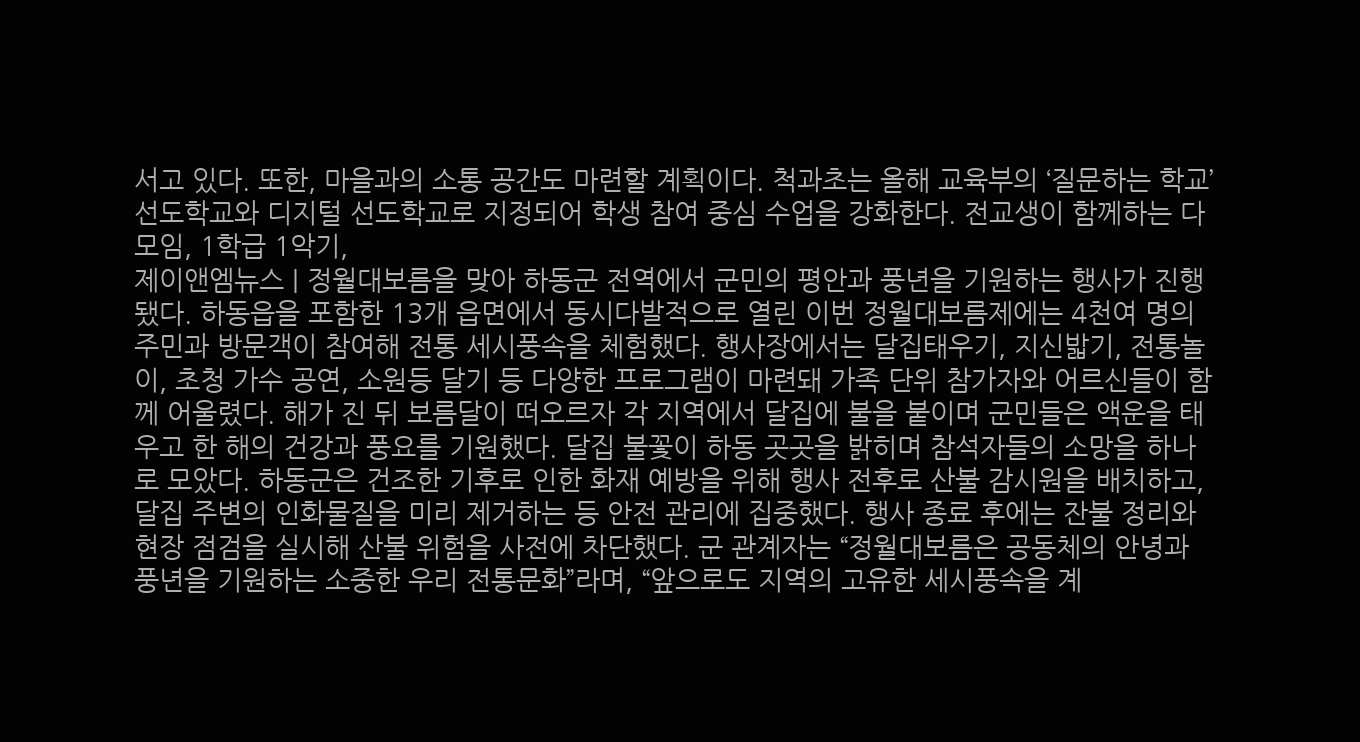서고 있다. 또한, 마을과의 소통 공간도 마련할 계획이다. 척과초는 올해 교육부의 ‘질문하는 학교’ 선도학교와 디지털 선도학교로 지정되어 학생 참여 중심 수업을 강화한다. 전교생이 함께하는 다모임, 1학급 1악기,
제이앤엠뉴스 | 정월대보름을 맞아 하동군 전역에서 군민의 평안과 풍년을 기원하는 행사가 진행됐다. 하동읍을 포함한 13개 읍면에서 동시다발적으로 열린 이번 정월대보름제에는 4천여 명의 주민과 방문객이 참여해 전통 세시풍속을 체험했다. 행사장에서는 달집태우기, 지신밟기, 전통놀이, 초청 가수 공연, 소원등 달기 등 다양한 프로그램이 마련돼 가족 단위 참가자와 어르신들이 함께 어울렸다. 해가 진 뒤 보름달이 떠오르자 각 지역에서 달집에 불을 붙이며 군민들은 액운을 태우고 한 해의 건강과 풍요를 기원했다. 달집 불꽃이 하동 곳곳을 밝히며 참석자들의 소망을 하나로 모았다. 하동군은 건조한 기후로 인한 화재 예방을 위해 행사 전후로 산불 감시원을 배치하고, 달집 주변의 인화물질을 미리 제거하는 등 안전 관리에 집중했다. 행사 종료 후에는 잔불 정리와 현장 점검을 실시해 산불 위험을 사전에 차단했다. 군 관계자는 “정월대보름은 공동체의 안녕과 풍년을 기원하는 소중한 우리 전통문화”라며, “앞으로도 지역의 고유한 세시풍속을 계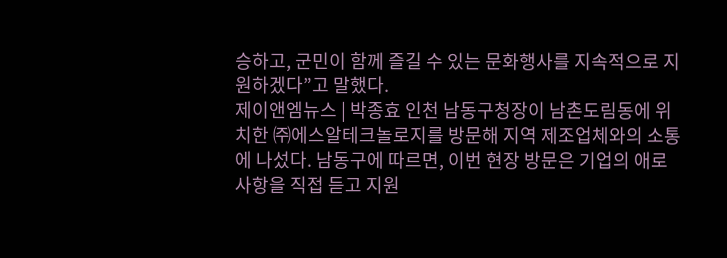승하고, 군민이 함께 즐길 수 있는 문화행사를 지속적으로 지원하겠다”고 말했다.
제이앤엠뉴스 | 박종효 인천 남동구청장이 남촌도림동에 위치한 ㈜에스알테크놀로지를 방문해 지역 제조업체와의 소통에 나섰다. 남동구에 따르면, 이번 현장 방문은 기업의 애로사항을 직접 듣고 지원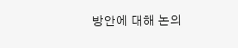방안에 대해 논의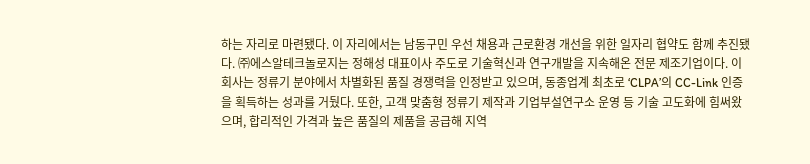하는 자리로 마련됐다. 이 자리에서는 남동구민 우선 채용과 근로환경 개선을 위한 일자리 협약도 함께 추진됐다. ㈜에스알테크놀로지는 정해성 대표이사 주도로 기술혁신과 연구개발을 지속해온 전문 제조기업이다. 이 회사는 정류기 분야에서 차별화된 품질 경쟁력을 인정받고 있으며, 동종업계 최초로 ‘CLPA’의 CC-Link 인증을 획득하는 성과를 거뒀다. 또한, 고객 맞춤형 정류기 제작과 기업부설연구소 운영 등 기술 고도화에 힘써왔으며, 합리적인 가격과 높은 품질의 제품을 공급해 지역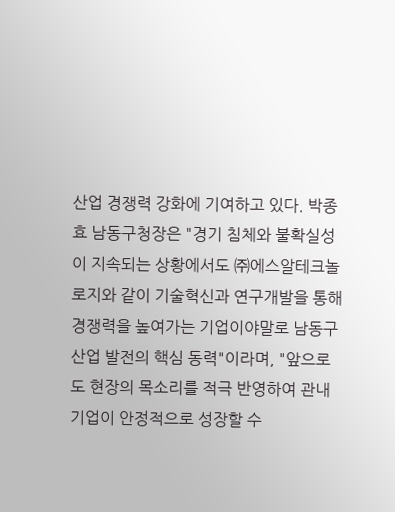산업 경쟁력 강화에 기여하고 있다. 박종효 남동구청장은 "경기 침체와 불확실성이 지속되는 상황에서도 ㈜에스알테크놀로지와 같이 기술혁신과 연구개발을 통해 경쟁력을 높여가는 기업이야말로 남동구 산업 발전의 핵심 동력"이라며, "앞으로도 현장의 목소리를 적극 반영하여 관내 기업이 안정적으로 성장할 수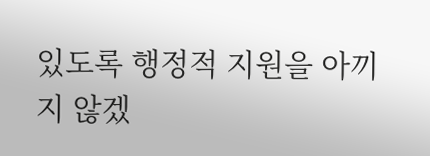있도록 행정적 지원을 아끼지 않겠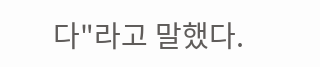다"라고 말했다.